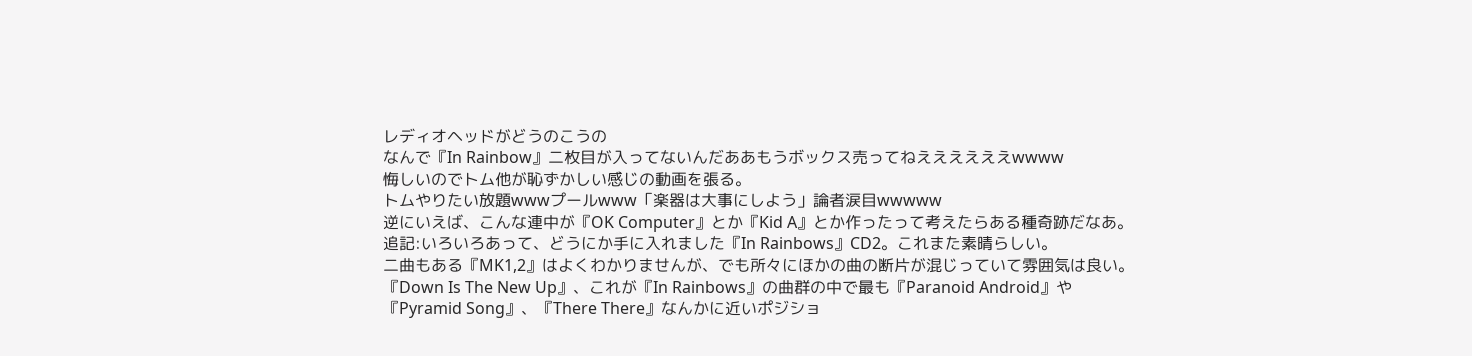レディオヘッドがどうのこうの
なんで『In Rainbow』二枚目が入ってないんだああもうボックス売ってねええええええwwww
悔しいのでトム他が恥ずかしい感じの動画を張る。
トムやりたい放題wwwプールwww「楽器は大事にしよう」論者涙目wwwww
逆にいえば、こんな連中が『OK Computer』とか『Kid A』とか作ったって考えたらある種奇跡だなあ。
追記:いろいろあって、どうにか手に入れました『In Rainbows』CD2。これまた素晴らしい。
二曲もある『MK1,2』はよくわかりませんが、でも所々にほかの曲の断片が混じっていて雰囲気は良い。
『Down Is The New Up』、これが『In Rainbows』の曲群の中で最も『Paranoid Android』や『Pyramid Song』、『There There』なんかに近いポジショ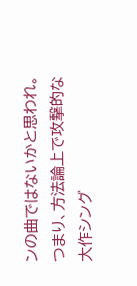ンの曲ではないかと思われ。つまり、方法論上で攻撃的な大作シング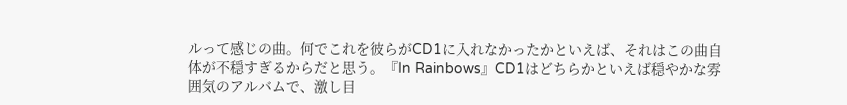ルって感じの曲。何でこれを彼らがCD1に入れなかったかといえば、それはこの曲自体が不穏すぎるからだと思う。『In Rainbows』CD1はどちらかといえば穏やかな雰囲気のアルバムで、激し目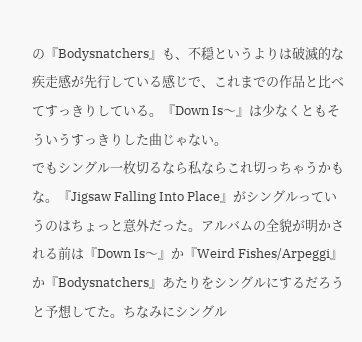の『Bodysnatchers』も、不穏というよりは破滅的な疾走感が先行している感じで、これまでの作品と比べてすっきりしている。『Down Is〜』は少なくともそういうすっきりした曲じゃない。
でもシングル一枚切るなら私ならこれ切っちゃうかもな。『Jigsaw Falling Into Place』がシングルっていうのはちょっと意外だった。アルバムの全貌が明かされる前は『Down Is〜』か『Weird Fishes/Arpeggi』か『Bodysnatchers』あたりをシングルにするだろうと予想してた。ちなみにシングル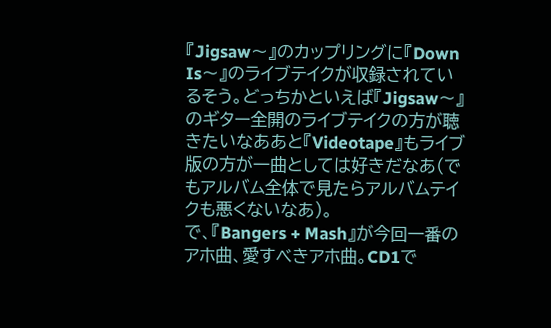『Jigsaw〜』のカップリングに『Down Is〜』のライブテイクが収録されているそう。どっちかといえば『Jigsaw〜』のギター全開のライブテイクの方が聴きたいなああと『Videotape』もライブ版の方が一曲としては好きだなあ(でもアルバム全体で見たらアルバムテイクも悪くないなあ)。
で、『Bangers + Mash』が今回一番のアホ曲、愛すべきアホ曲。CD1で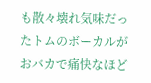も散々壊れ気味だったトムのボーカルがおバカで痛快なほど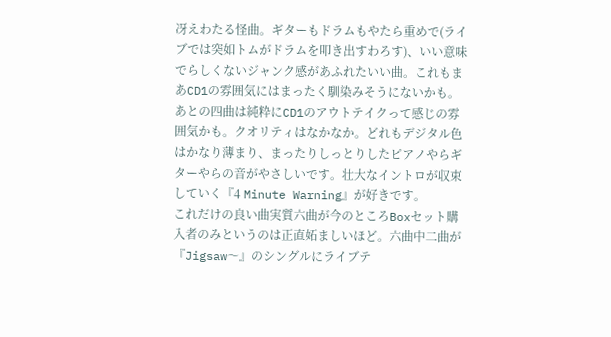冴えわたる怪曲。ギターもドラムもやたら重めで(ライブでは突如トムがドラムを叩き出すわろす)、いい意味でらしくないジャンク感があふれたいい曲。これもまあCD1の雰囲気にはまったく馴染みそうにないかも。
あとの四曲は純粋にCD1のアウトテイクって感じの雰囲気かも。クオリティはなかなか。どれもデジタル色はかなり薄まり、まったりしっとりしたピアノやらギターやらの音がやさしいです。壮大なイントロが収束していく『4 Minute Warning』が好きです。
これだけの良い曲実質六曲が今のところBoxセット購入者のみというのは正直妬ましいほど。六曲中二曲が『Jigsaw〜』のシングルにライブテ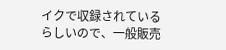イクで収録されているらしいので、一般販売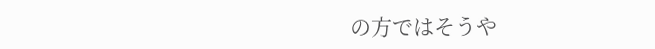の方ではそうや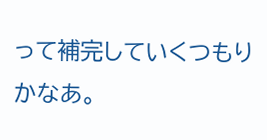って補完していくつもりかなあ。